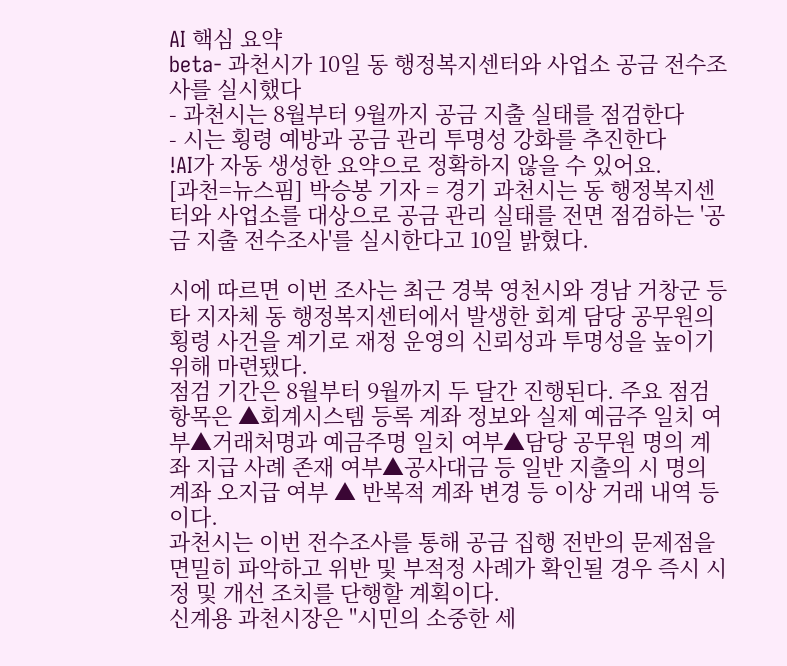AI 핵심 요약
beta- 과천시가 10일 동 행정복지센터와 사업소 공금 전수조사를 실시했다
- 과천시는 8월부터 9월까지 공금 지출 실태를 점검한다
- 시는 횡령 예방과 공금 관리 투명성 강화를 추진한다
!AI가 자동 생성한 요약으로 정확하지 않을 수 있어요.
[과천=뉴스핌] 박승봉 기자 = 경기 과천시는 동 행정복지센터와 사업소를 대상으로 공금 관리 실태를 전면 점검하는 '공금 지출 전수조사'를 실시한다고 10일 밝혔다.

시에 따르면 이번 조사는 최근 경북 영천시와 경남 거창군 등 타 지자체 동 행정복지센터에서 발생한 회계 담당 공무원의 횡령 사건을 계기로 재정 운영의 신뢰성과 투명성을 높이기 위해 마련됐다.
점검 기간은 8월부터 9월까지 두 달간 진행된다. 주요 점검 항목은 ▲회계시스템 등록 계좌 정보와 실제 예금주 일치 여부▲거래처명과 예금주명 일치 여부▲담당 공무원 명의 계좌 지급 사례 존재 여부▲공사대금 등 일반 지출의 시 명의 계좌 오지급 여부 ▲ 반복적 계좌 변경 등 이상 거래 내역 등이다.
과천시는 이번 전수조사를 통해 공금 집행 전반의 문제점을 면밀히 파악하고 위반 및 부적정 사례가 확인될 경우 즉시 시정 및 개선 조치를 단행할 계획이다.
신계용 과천시장은 "시민의 소중한 세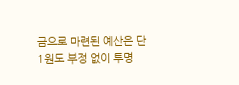금으로 마련된 예산은 단 1원도 부정 없이 투명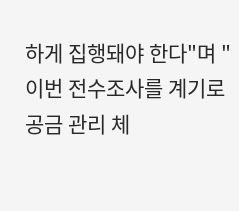하게 집행돼야 한다"며 "이번 전수조사를 계기로 공금 관리 체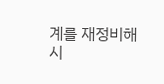계를 재정비해 시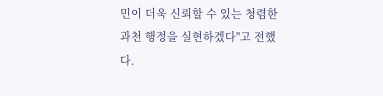민이 더욱 신뢰할 수 있는 청렴한 과천 행정을 실현하겠다"고 전했다.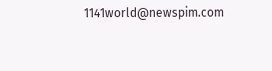1141world@newspim.com